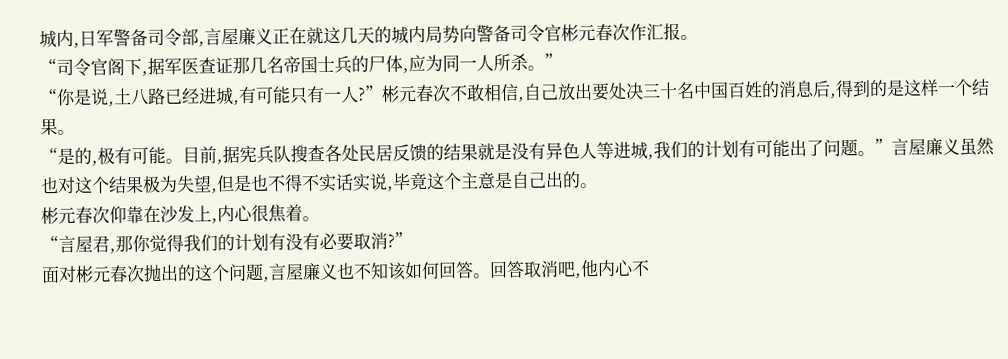城内,日军警备司令部,言屋廉义正在就这几天的城内局势向警备司令官彬元春次作汇报。
“司令官阁下,据军医查证那几名帝国士兵的尸体,应为同一人所杀。”
“你是说,土八路已经进城,有可能只有一人?”彬元春次不敢相信,自己放出要处决三十名中国百姓的消息后,得到的是这样一个结果。
“是的,极有可能。目前,据宪兵队搜查各处民居反馈的结果就是没有异色人等进城,我们的计划有可能出了问题。”言屋廉义虽然也对这个结果极为失望,但是也不得不实话实说,毕竟这个主意是自己出的。
彬元春次仰靠在沙发上,内心很焦着。
“言屋君,那你觉得我们的计划有没有必要取消?”
面对彬元春次抛出的这个问题,言屋廉义也不知该如何回答。回答取消吧,他内心不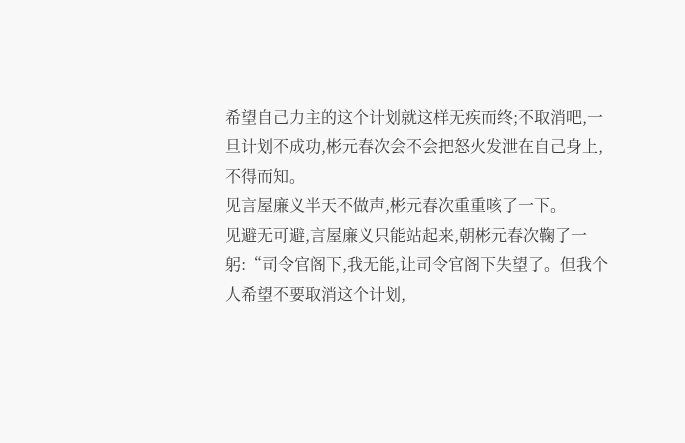希望自己力主的这个计划就这样无疾而终;不取消吧,一旦计划不成功,彬元春次会不会把怒火发泄在自己身上,不得而知。
见言屋廉义半天不做声,彬元春次重重咳了一下。
见避无可避,言屋廉义只能站起来,朝彬元春次鞠了一躬:“司令官阁下,我无能,让司令官阁下失望了。但我个人希望不要取消这个计划,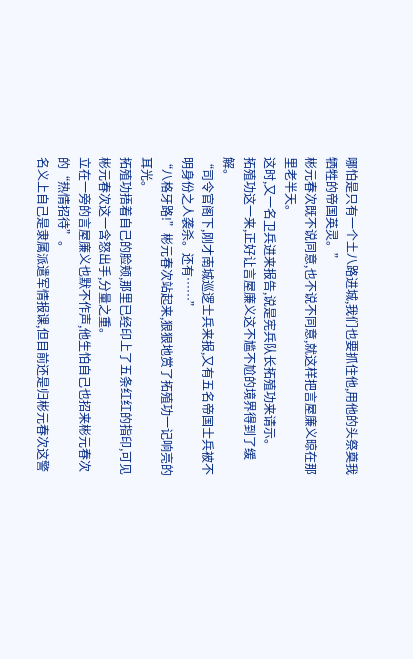哪怕是只有一个土八路进城,我们也要抓住他,用他的头祭奠我牺牲的帝国英灵。”
彬元春次既不说同意,也不说不同意,就这样把言屋廉义晾在那里老半天。
这时,又一名卫兵进来报告,说是宪兵队长拓殖功来请示。
拓殖功这一来,正好让言屋廉义这不尴不尬的境界得到了缓解。
“司令官阁下,刚才南城巡逻士兵来报,又有五名帝国士兵被不明身份之人袭杀。还有……”
“八格牙路!”彬元春次站起来,狠狠地赏了拓殖功一记响亮的耳光。
拓殖功捂着自己的脸颊,那里已经印上了五条红红的指印,可见彬元春次这一含怒出手,分量之重。
立在一旁的言屋廉义也默不作声,他生怕自己也招来彬元春次的“热情招待”。
名义上自己是隶属派遣军情报课,但目前还是归彬元春次这警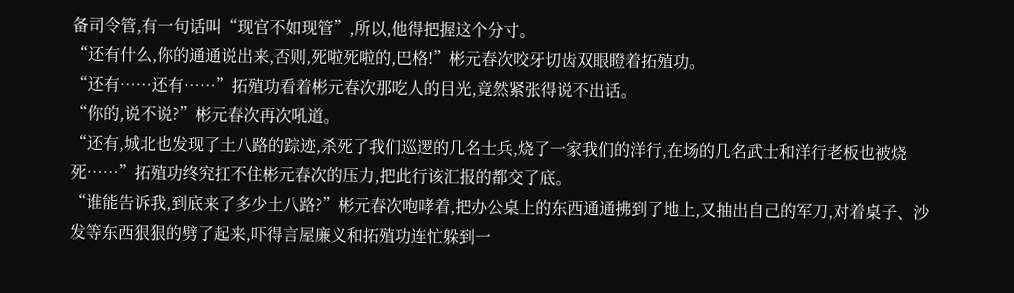备司令管,有一句话叫“现官不如现管”,所以,他得把握这个分寸。
“还有什么,你的通通说出来,否则,死啦死啦的,巴格!”彬元春次咬牙切齿双眼瞪着拓殖功。
“还有……还有……”拓殖功看着彬元春次那吃人的目光,竟然紧张得说不出话。
“你的,说不说?”彬元春次再次吼道。
“还有,城北也发现了土八路的踪迹,杀死了我们巡逻的几名士兵,烧了一家我们的洋行,在场的几名武士和洋行老板也被烧死……”拓殖功终究扛不住彬元春次的压力,把此行该汇报的都交了底。
“谁能告诉我,到底来了多少土八路?”彬元春次咆哮着,把办公桌上的东西通通拂到了地上,又抽出自己的军刀,对着桌子、沙发等东西狠狠的劈了起来,吓得言屋廉义和拓殖功连忙躲到一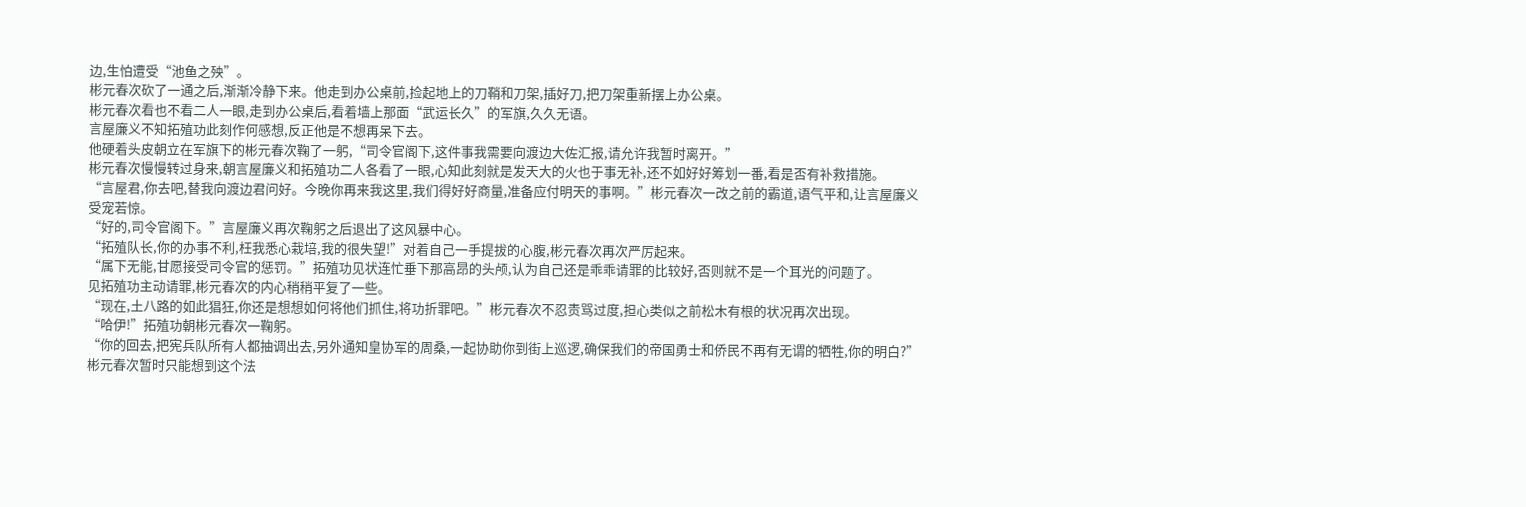边,生怕遭受“池鱼之殃”。
彬元春次砍了一通之后,渐渐冷静下来。他走到办公桌前,捡起地上的刀鞘和刀架,插好刀,把刀架重新摆上办公桌。
彬元春次看也不看二人一眼,走到办公桌后,看着墙上那面“武运长久”的军旗,久久无语。
言屋廉义不知拓殖功此刻作何感想,反正他是不想再呆下去。
他硬着头皮朝立在军旗下的彬元春次鞠了一躬,“司令官阁下,这件事我需要向渡边大佐汇报,请允许我暂时离开。”
彬元春次慢慢转过身来,朝言屋廉义和拓殖功二人各看了一眼,心知此刻就是发天大的火也于事无补,还不如好好筹划一番,看是否有补救措施。
“言屋君,你去吧,替我向渡边君问好。今晚你再来我这里,我们得好好商量,准备应付明天的事啊。”彬元春次一改之前的霸道,语气平和,让言屋廉义受宠若惊。
“好的,司令官阁下。”言屋廉义再次鞠躬之后退出了这风暴中心。
“拓殖队长,你的办事不利,枉我悉心栽培,我的很失望!”对着自己一手提拔的心腹,彬元春次再次严厉起来。
“属下无能,甘愿接受司令官的惩罚。”拓殖功见状连忙垂下那高昂的头颅,认为自己还是乖乖请罪的比较好,否则就不是一个耳光的问题了。
见拓殖功主动请罪,彬元春次的内心稍稍平复了一些。
“现在,土八路的如此猖狂,你还是想想如何将他们抓住,将功折罪吧。”彬元春次不忍责骂过度,担心类似之前松木有根的状况再次出现。
“哈伊!”拓殖功朝彬元春次一鞠躬。
“你的回去,把宪兵队所有人都抽调出去,另外通知皇协军的周桑,一起协助你到街上巡逻,确保我们的帝国勇士和侨民不再有无谓的牺牲,你的明白?”彬元春次暂时只能想到这个法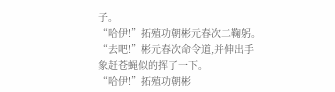子。
“哈伊!”拓殖功朝彬元春次二鞠躬。
“去吧!”彬元春次命令道,并伸出手象赶苍蝇似的挥了一下。
“哈伊!”拓殖功朝彬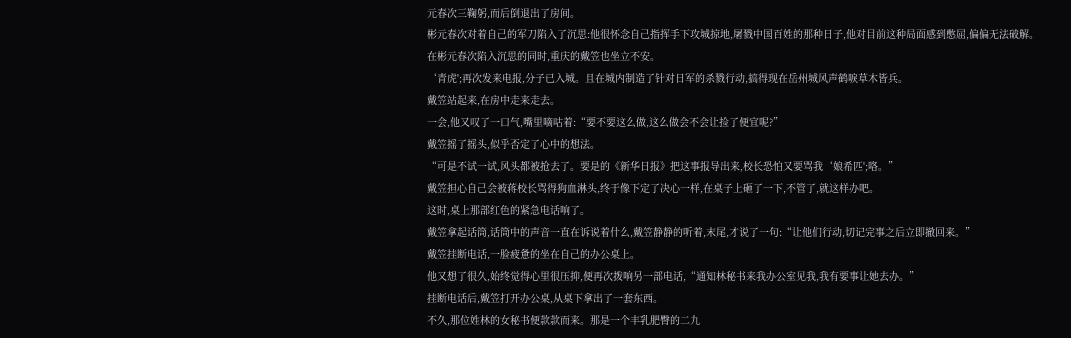元春次三鞠躬,而后倒退出了房间。
彬元春次对着自己的军刀陷入了沉思:他很怀念自己指挥手下攻城掠地,屠戮中国百姓的那种日子,他对目前这种局面感到憋屈,偏偏无法破解。
在彬元春次陷入沉思的同时,重庆的戴笠也坐立不安。
‘青虎';再次发来电报,分子已入城。且在城内制造了针对日军的杀戮行动,搞得现在岳州城风声鹤唳草木皆兵。
戴笠站起来,在房中走来走去。
一会,他又叹了一口气,嘴里嘀咕着:“要不要这么做,这么做会不会让捡了便宜呢?”
戴笠摇了摇头,似乎否定了心中的想法。
“可是不试一试,风头都被抢去了。要是的《新华日报》把这事报导出来,校长恐怕又要骂我‘娘希匹';咯。”
戴笠担心自己会被蒋校长骂得狗血淋头,终于像下定了决心一样,在桌子上砸了一下,不管了,就这样办吧。
这时,桌上那部红色的紧急电话响了。
戴笠拿起话筒,话筒中的声音一直在诉说着什么,戴笠静静的听着,末尾,才说了一句:“让他们行动,切记完事之后立即撤回来。”
戴笠挂断电话,一脸疲惫的坐在自己的办公桌上。
他又想了很久,始终觉得心里很压抑,便再次拨响另一部电话,“通知林秘书来我办公室见我,我有要事让她去办。”
挂断电话后,戴笠打开办公桌,从桌下拿出了一套东西。
不久,那位姓林的女秘书便款款而来。那是一个丰乳肥臀的二九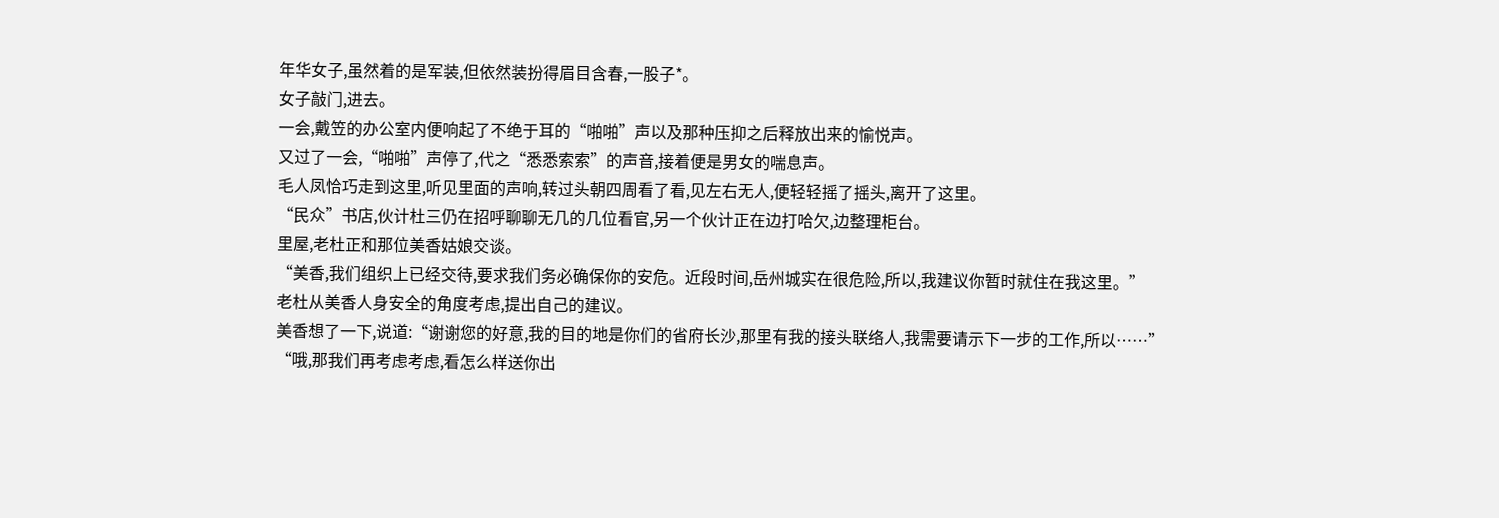年华女子,虽然着的是军装,但依然装扮得眉目含春,一股子*。
女子敲门,进去。
一会,戴笠的办公室内便响起了不绝于耳的“啪啪”声以及那种压抑之后释放出来的愉悦声。
又过了一会,“啪啪”声停了,代之“悉悉索索”的声音,接着便是男女的喘息声。
毛人凤恰巧走到这里,听见里面的声响,转过头朝四周看了看,见左右无人,便轻轻摇了摇头,离开了这里。
“民众”书店,伙计杜三仍在招呼聊聊无几的几位看官,另一个伙计正在边打哈欠,边整理柜台。
里屋,老杜正和那位美香姑娘交谈。
“美香,我们组织上已经交待,要求我们务必确保你的安危。近段时间,岳州城实在很危险,所以,我建议你暂时就住在我这里。”
老杜从美香人身安全的角度考虑,提出自己的建议。
美香想了一下,说道:“谢谢您的好意,我的目的地是你们的省府长沙,那里有我的接头联络人,我需要请示下一步的工作,所以……”
“哦,那我们再考虑考虑,看怎么样送你出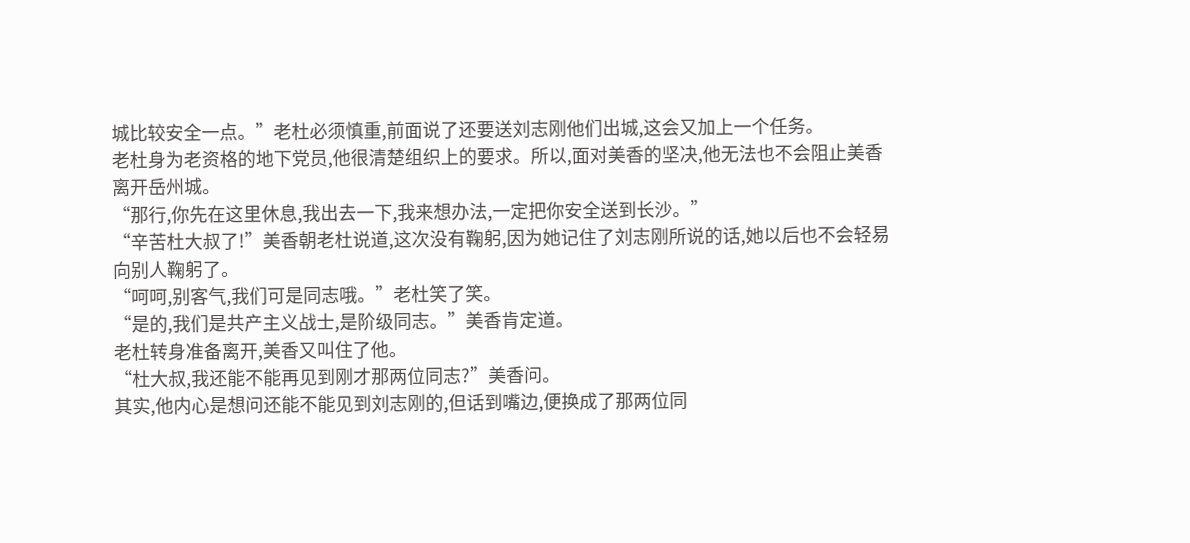城比较安全一点。”老杜必须慎重,前面说了还要送刘志刚他们出城,这会又加上一个任务。
老杜身为老资格的地下党员,他很清楚组织上的要求。所以,面对美香的坚决,他无法也不会阻止美香离开岳州城。
“那行,你先在这里休息,我出去一下,我来想办法,一定把你安全送到长沙。”
“辛苦杜大叔了!”美香朝老杜说道,这次没有鞠躬,因为她记住了刘志刚所说的话,她以后也不会轻易向别人鞠躬了。
“呵呵,别客气,我们可是同志哦。”老杜笑了笑。
“是的,我们是共产主义战士,是阶级同志。”美香肯定道。
老杜转身准备离开,美香又叫住了他。
“杜大叔,我还能不能再见到刚才那两位同志?”美香问。
其实,他内心是想问还能不能见到刘志刚的,但话到嘴边,便换成了那两位同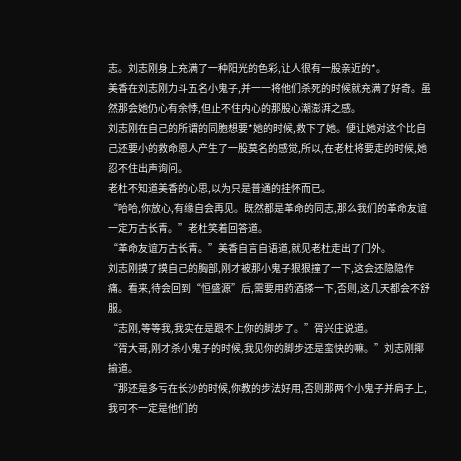志。刘志刚身上充满了一种阳光的色彩,让人很有一股亲近的*。
美香在刘志刚力斗五名小鬼子,并一一将他们杀死的时候就充满了好奇。虽然那会她仍心有余悸,但止不住内心的那股心潮澎湃之感。
刘志刚在自己的所谓的同胞想要*她的时候,救下了她。便让她对这个比自己还要小的救命恩人产生了一股莫名的感觉,所以,在老杜将要走的时候,她忍不住出声询问。
老杜不知道美香的心思,以为只是普通的挂怀而已。
“哈哈,你放心,有缘自会再见。既然都是革命的同志,那么我们的革命友谊一定万古长青。”老杜笑着回答道。
“革命友谊万古长青。”美香自言自语道,就见老杜走出了门外。
刘志刚摸了摸自己的胸部,刚才被那小鬼子狠狠撞了一下,这会还隐隐作痛。看来,待会回到“恒盛源”后,需要用药酒搽一下,否则,这几天都会不舒服。
“志刚,等等我,我实在是跟不上你的脚步了。”胥兴庄说道。
“胥大哥,刚才杀小鬼子的时候,我见你的脚步还是蛮快的嘛。”刘志刚揶揄道。
“那还是多亏在长沙的时候,你教的步法好用,否则那两个小鬼子并肩子上,我可不一定是他们的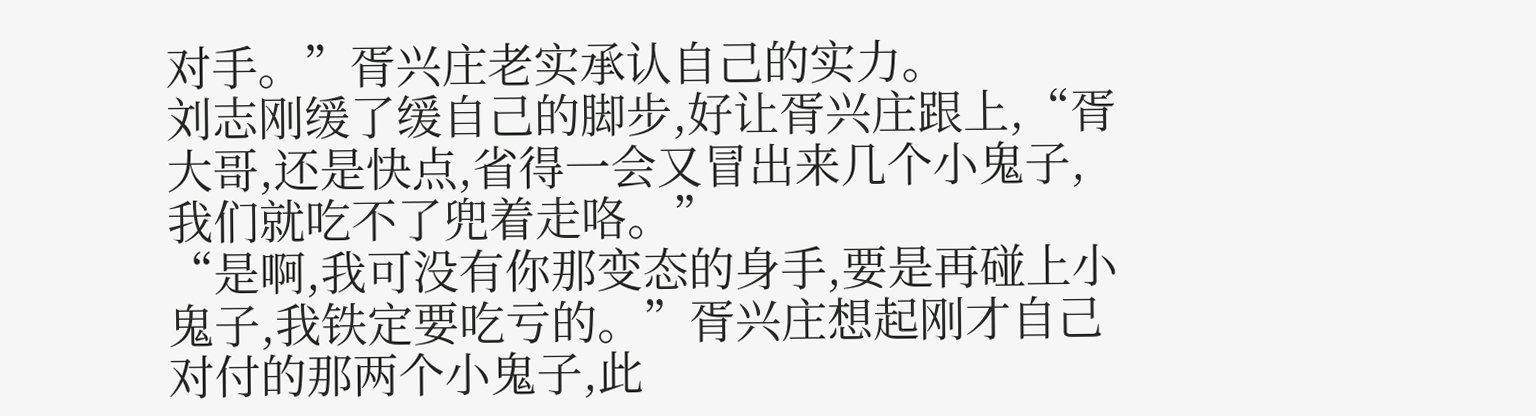对手。”胥兴庄老实承认自己的实力。
刘志刚缓了缓自己的脚步,好让胥兴庄跟上,“胥大哥,还是快点,省得一会又冒出来几个小鬼子,我们就吃不了兜着走咯。”
“是啊,我可没有你那变态的身手,要是再碰上小鬼子,我铁定要吃亏的。”胥兴庄想起刚才自己对付的那两个小鬼子,此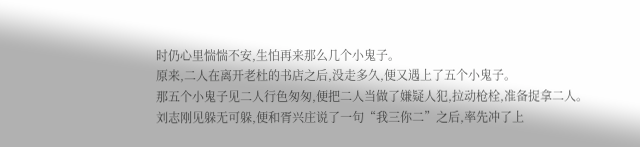时仍心里惴惴不安,生怕再来那么几个小鬼子。
原来,二人在离开老杜的书店之后,没走多久,便又遇上了五个小鬼子。
那五个小鬼子见二人行色匆匆,便把二人当做了嫌疑人犯,拉动枪栓,准备捉拿二人。
刘志刚见躲无可躲,便和胥兴庄说了一句“我三你二”之后,率先冲了上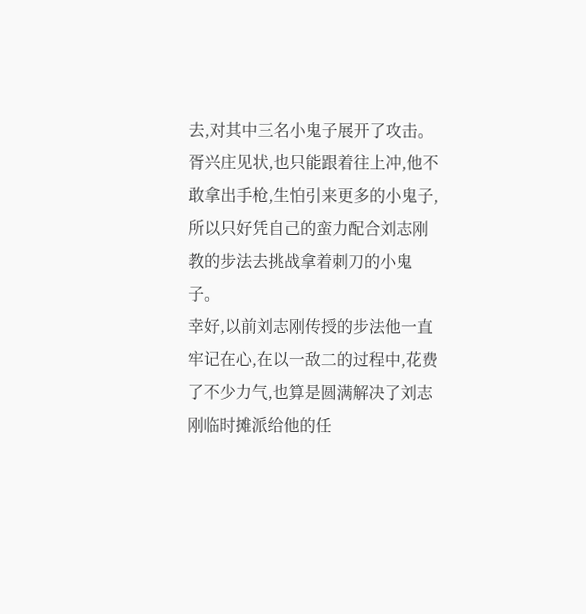去,对其中三名小鬼子展开了攻击。
胥兴庄见状,也只能跟着往上冲,他不敢拿出手枪,生怕引来更多的小鬼子,所以只好凭自己的蛮力配合刘志刚教的步法去挑战拿着刺刀的小鬼子。
幸好,以前刘志刚传授的步法他一直牢记在心,在以一敌二的过程中,花费了不少力气,也算是圆满解决了刘志刚临时摊派给他的任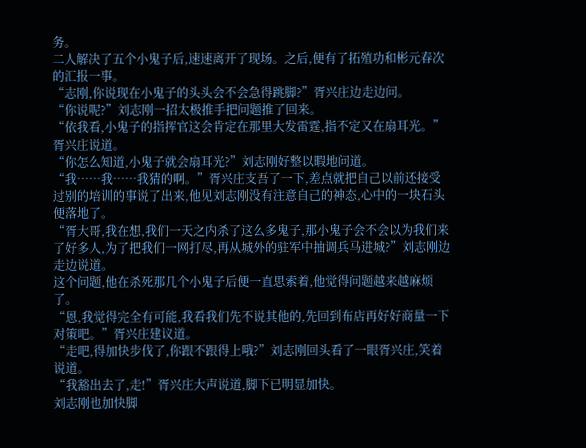务。
二人解决了五个小鬼子后,速速离开了现场。之后,便有了拓殖功和彬元春次的汇报一事。
“志刚,你说现在小鬼子的头头会不会急得跳脚?”胥兴庄边走边问。
“你说呢?”刘志刚一招太极推手把问题推了回来。
“依我看,小鬼子的指挥官这会肯定在那里大发雷霆,指不定又在扇耳光。”胥兴庄说道。
“你怎么知道,小鬼子就会扇耳光?”刘志刚好整以暇地问道。
“我……我……我猜的啊。”胥兴庄支吾了一下,差点就把自己以前还接受过别的培训的事说了出来,他见刘志刚没有注意自己的神态,心中的一块石头便落地了。
“胥大哥,我在想,我们一天之内杀了这么多鬼子,那小鬼子会不会以为我们来了好多人,为了把我们一网打尽,再从城外的驻军中抽调兵马进城?”刘志刚边走边说道。
这个问题,他在杀死那几个小鬼子后便一直思索着,他觉得问题越来越麻烦了。
“恩,我觉得完全有可能,我看我们先不说其他的,先回到布店再好好商量一下对策吧。”胥兴庄建议道。
“走吧,得加快步伐了,你跟不跟得上哦?”刘志刚回头看了一眼胥兴庄,笑着说道。
“我豁出去了,走!”胥兴庄大声说道,脚下已明显加快。
刘志刚也加快脚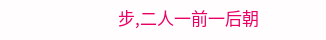步,二人一前一后朝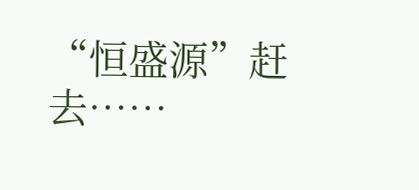“恒盛源”赶去……